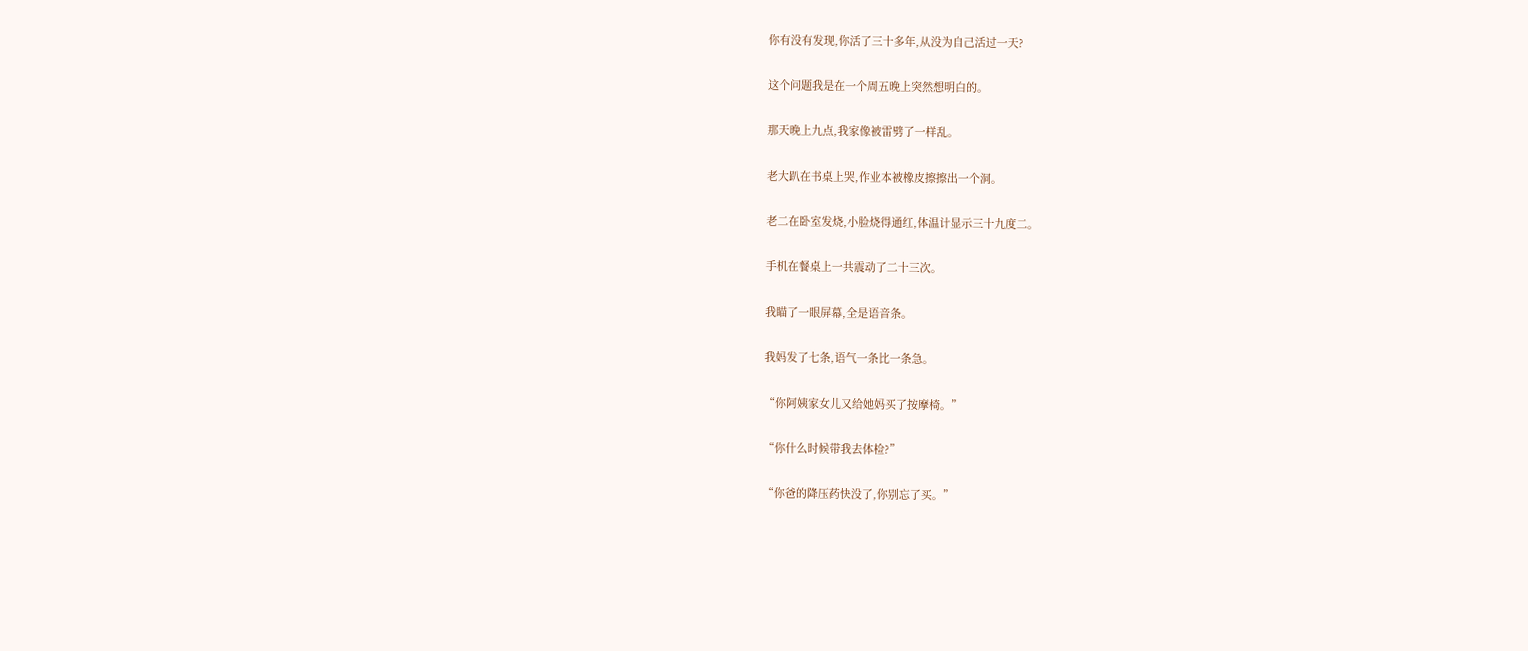你有没有发现,你活了三十多年,从没为自己活过一天?

这个问题我是在一个周五晚上突然想明白的。

那天晚上九点,我家像被雷劈了一样乱。

老大趴在书桌上哭,作业本被橡皮擦擦出一个洞。

老二在卧室发烧,小脸烧得通红,体温计显示三十九度二。

手机在餐桌上一共震动了二十三次。

我瞄了一眼屏幕,全是语音条。

我妈发了七条,语气一条比一条急。

“你阿姨家女儿又给她妈买了按摩椅。”

“你什么时候带我去体检?”

“你爸的降压药快没了,你别忘了买。”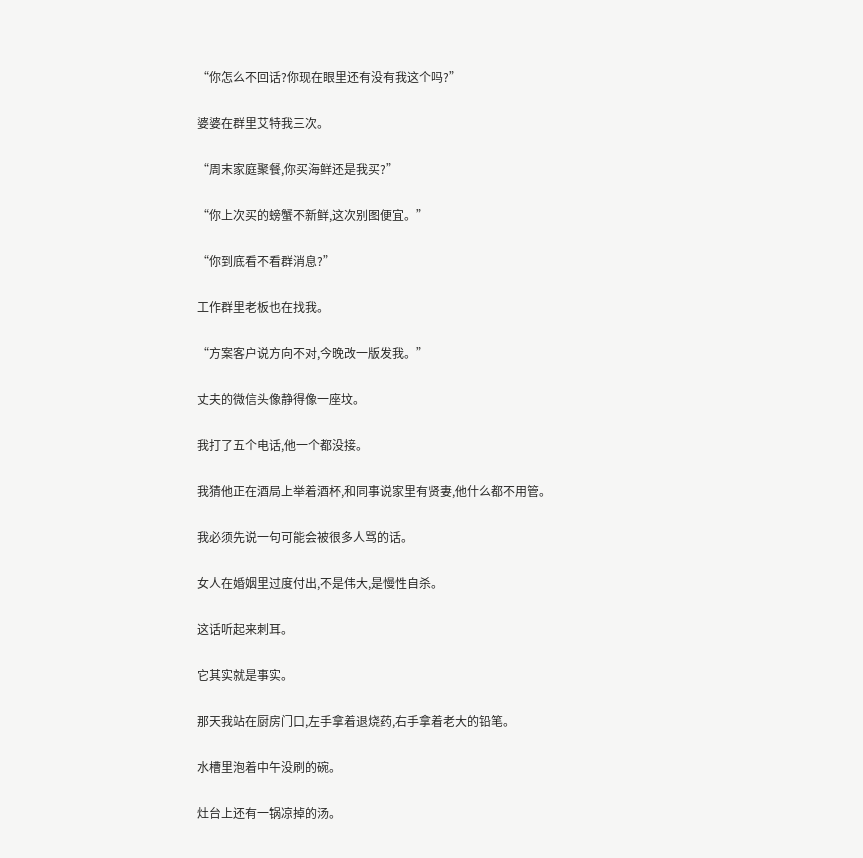“你怎么不回话?你现在眼里还有没有我这个吗?”

婆婆在群里艾特我三次。

“周末家庭聚餐,你买海鲜还是我买?”

“你上次买的螃蟹不新鲜,这次别图便宜。”

“你到底看不看群消息?”

工作群里老板也在找我。

“方案客户说方向不对,今晚改一版发我。”

丈夫的微信头像静得像一座坟。

我打了五个电话,他一个都没接。

我猜他正在酒局上举着酒杯,和同事说家里有贤妻,他什么都不用管。

我必须先说一句可能会被很多人骂的话。

女人在婚姻里过度付出,不是伟大,是慢性自杀。

这话听起来刺耳。

它其实就是事实。

那天我站在厨房门口,左手拿着退烧药,右手拿着老大的铅笔。

水槽里泡着中午没刷的碗。

灶台上还有一锅凉掉的汤。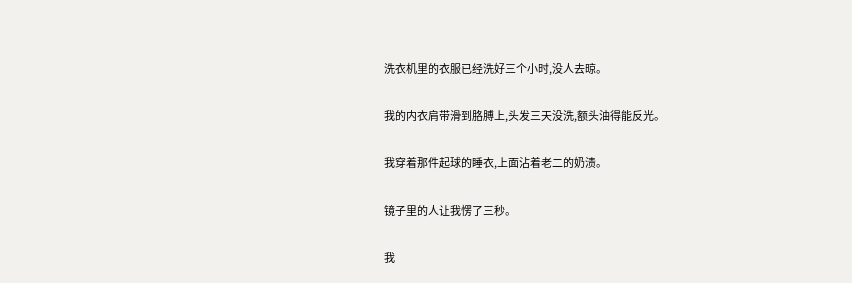洗衣机里的衣服已经洗好三个小时,没人去晾。

我的内衣肩带滑到胳膊上,头发三天没洗,额头油得能反光。

我穿着那件起球的睡衣,上面沾着老二的奶渍。

镜子里的人让我愣了三秒。

我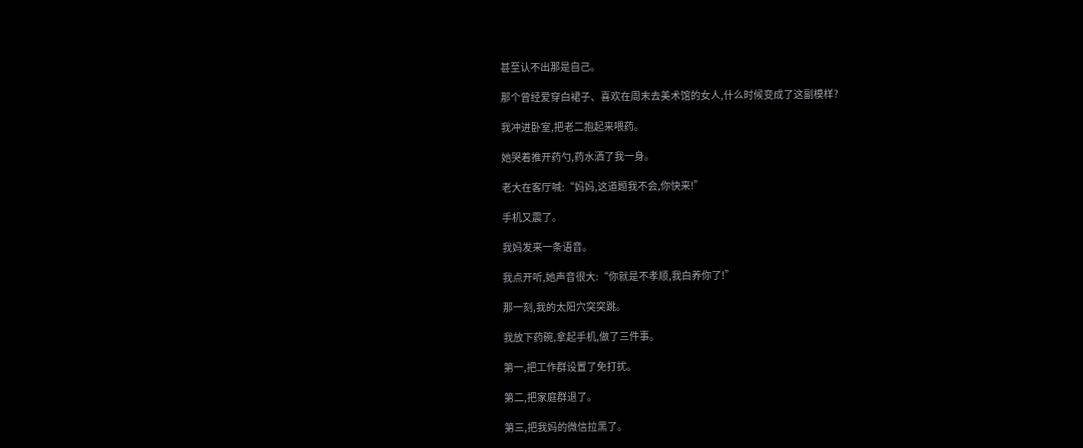甚至认不出那是自己。

那个曾经爱穿白裙子、喜欢在周末去美术馆的女人,什么时候变成了这副模样?

我冲进卧室,把老二抱起来喂药。

她哭着推开药勺,药水洒了我一身。

老大在客厅喊:“妈妈,这道题我不会,你快来!”

手机又震了。

我妈发来一条语音。

我点开听,她声音很大:“你就是不孝顺,我白养你了!”

那一刻,我的太阳穴突突跳。

我放下药碗,拿起手机,做了三件事。

第一,把工作群设置了免打扰。

第二,把家庭群退了。

第三,把我妈的微信拉黑了。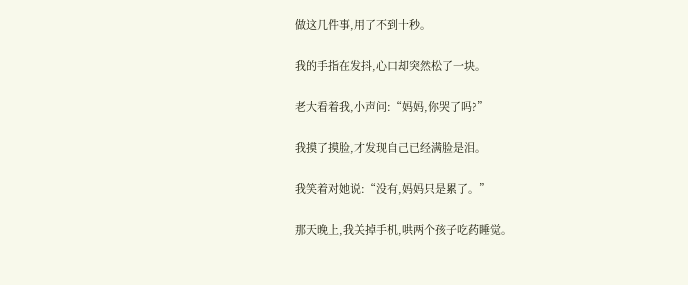做这几件事,用了不到十秒。

我的手指在发抖,心口却突然松了一块。

老大看着我,小声问:“妈妈,你哭了吗?”

我摸了摸脸,才发现自己已经满脸是泪。

我笑着对她说:“没有,妈妈只是累了。”

那天晚上,我关掉手机,哄两个孩子吃药睡觉。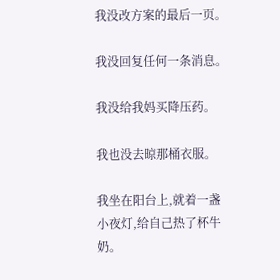我没改方案的最后一页。

我没回复任何一条消息。

我没给我妈买降压药。

我也没去晾那桶衣服。

我坐在阳台上,就着一盏小夜灯,给自己热了杯牛奶。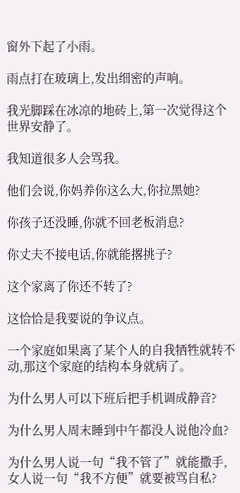窗外下起了小雨。

雨点打在玻璃上,发出细密的声响。

我光脚踩在冰凉的地砖上,第一次觉得这个世界安静了。

我知道很多人会骂我。

他们会说,你妈养你这么大,你拉黑她?

你孩子还没睡,你就不回老板消息?

你丈夫不接电话,你就能撂挑子?

这个家离了你还不转了?

这恰恰是我要说的争议点。

一个家庭如果离了某个人的自我牺牲就转不动,那这个家庭的结构本身就病了。

为什么男人可以下班后把手机调成静音?

为什么男人周末睡到中午都没人说他冷血?

为什么男人说一句“我不管了”就能撒手,女人说一句“我不方便”就要被骂自私?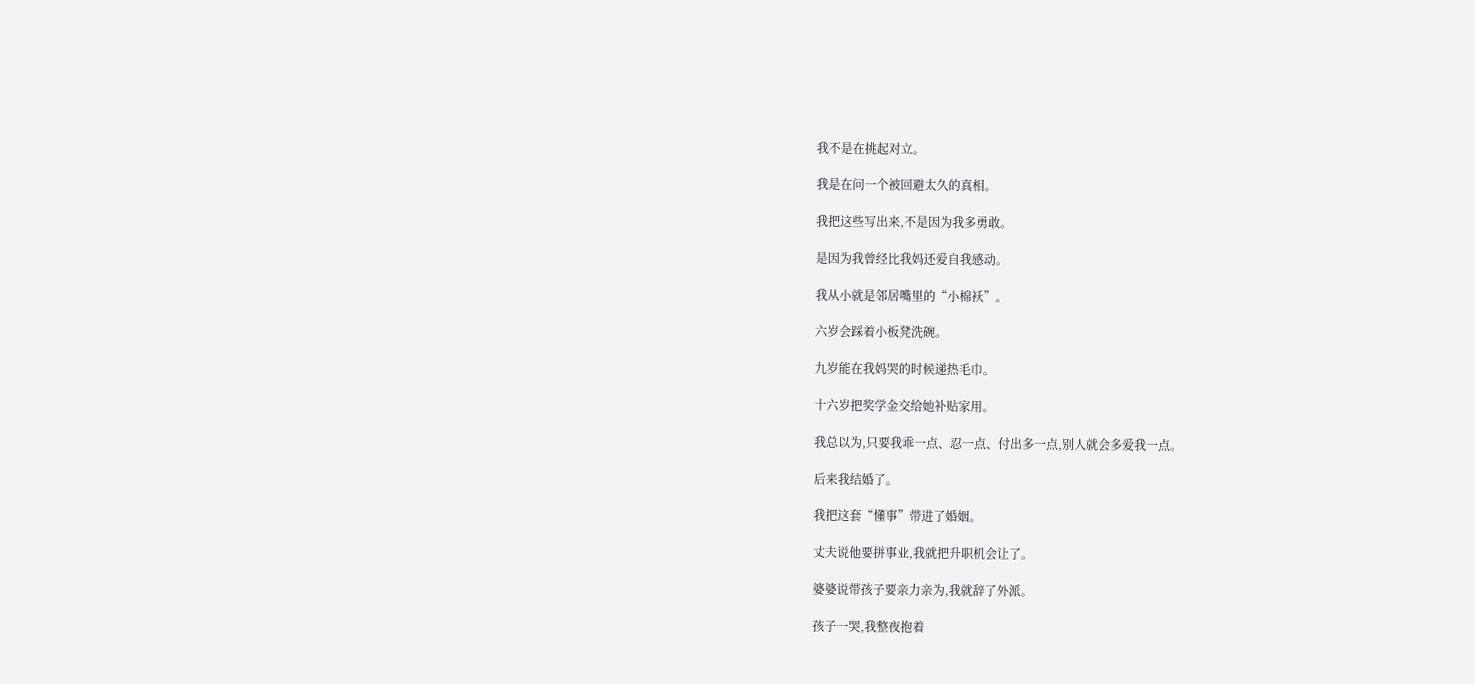我不是在挑起对立。

我是在问一个被回避太久的真相。

我把这些写出来,不是因为我多勇敢。

是因为我曾经比我妈还爱自我感动。

我从小就是邻居嘴里的“小棉袄”。

六岁会踩着小板凳洗碗。

九岁能在我妈哭的时候递热毛巾。

十六岁把奖学金交给她补贴家用。

我总以为,只要我乖一点、忍一点、付出多一点,别人就会多爱我一点。

后来我结婚了。

我把这套“懂事”带进了婚姻。

丈夫说他要拼事业,我就把升职机会让了。

婆婆说带孩子要亲力亲为,我就辞了外派。

孩子一哭,我整夜抱着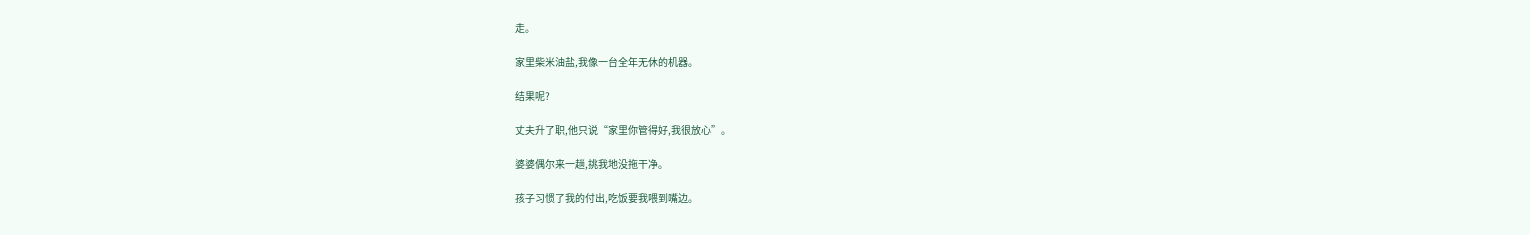走。

家里柴米油盐,我像一台全年无休的机器。

结果呢?

丈夫升了职,他只说“家里你管得好,我很放心”。

婆婆偶尔来一趟,挑我地没拖干净。

孩子习惯了我的付出,吃饭要我喂到嘴边。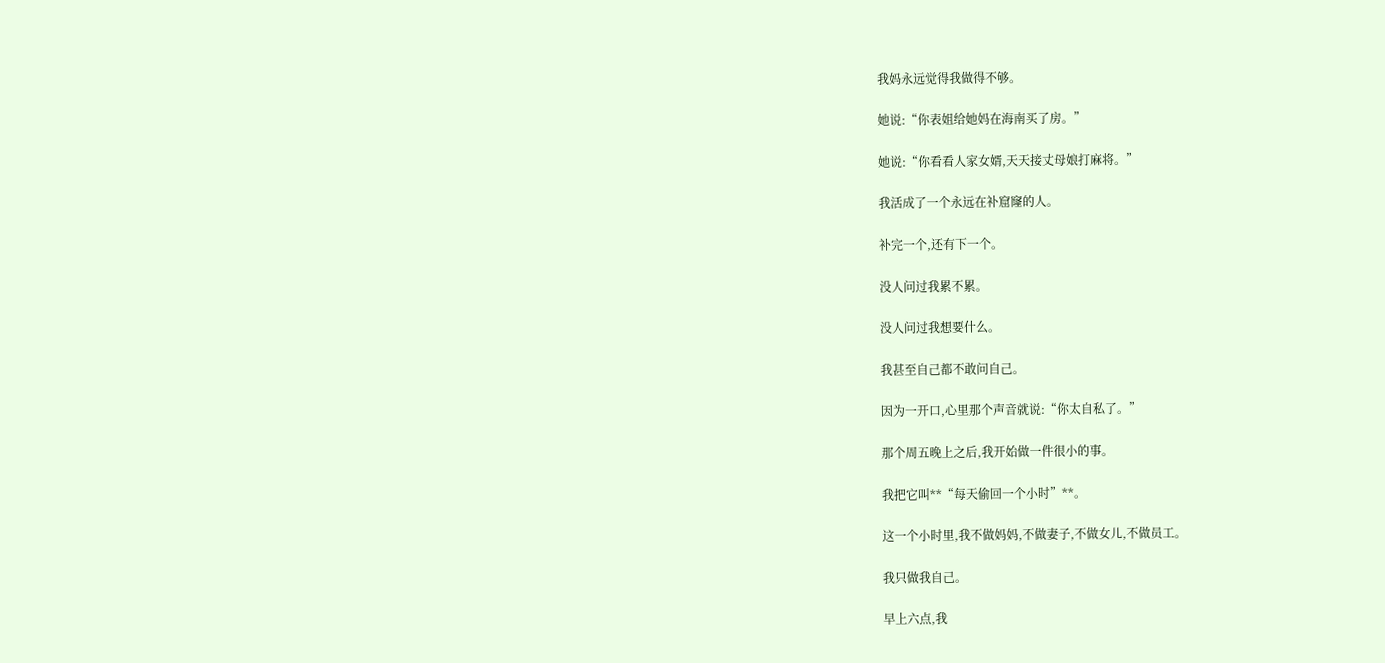我妈永远觉得我做得不够。

她说:“你表姐给她妈在海南买了房。”

她说:“你看看人家女婿,天天接丈母娘打麻将。”

我活成了一个永远在补窟窿的人。

补完一个,还有下一个。

没人问过我累不累。

没人问过我想要什么。

我甚至自己都不敢问自己。

因为一开口,心里那个声音就说:“你太自私了。”

那个周五晚上之后,我开始做一件很小的事。

我把它叫**“每天偷回一个小时”**。

这一个小时里,我不做妈妈,不做妻子,不做女儿,不做员工。

我只做我自己。

早上六点,我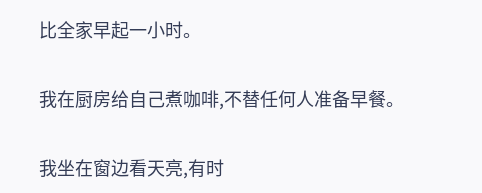比全家早起一小时。

我在厨房给自己煮咖啡,不替任何人准备早餐。

我坐在窗边看天亮,有时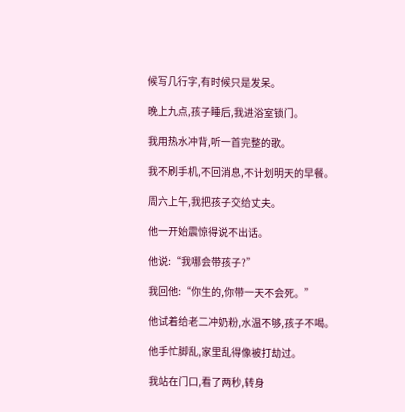候写几行字,有时候只是发呆。

晚上九点,孩子睡后,我进浴室锁门。

我用热水冲背,听一首完整的歌。

我不刷手机,不回消息,不计划明天的早餐。

周六上午,我把孩子交给丈夫。

他一开始震惊得说不出话。

他说:“我哪会带孩子?”

我回他:“你生的,你带一天不会死。”

他试着给老二冲奶粉,水温不够,孩子不喝。

他手忙脚乱,家里乱得像被打劫过。

我站在门口,看了两秒,转身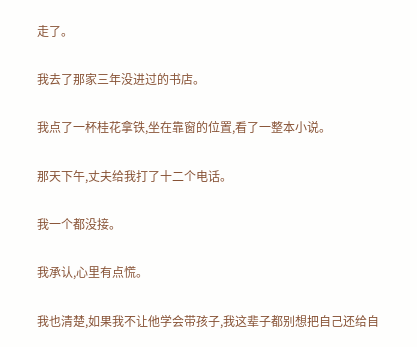走了。

我去了那家三年没进过的书店。

我点了一杯桂花拿铁,坐在靠窗的位置,看了一整本小说。

那天下午,丈夫给我打了十二个电话。

我一个都没接。

我承认,心里有点慌。

我也清楚,如果我不让他学会带孩子,我这辈子都别想把自己还给自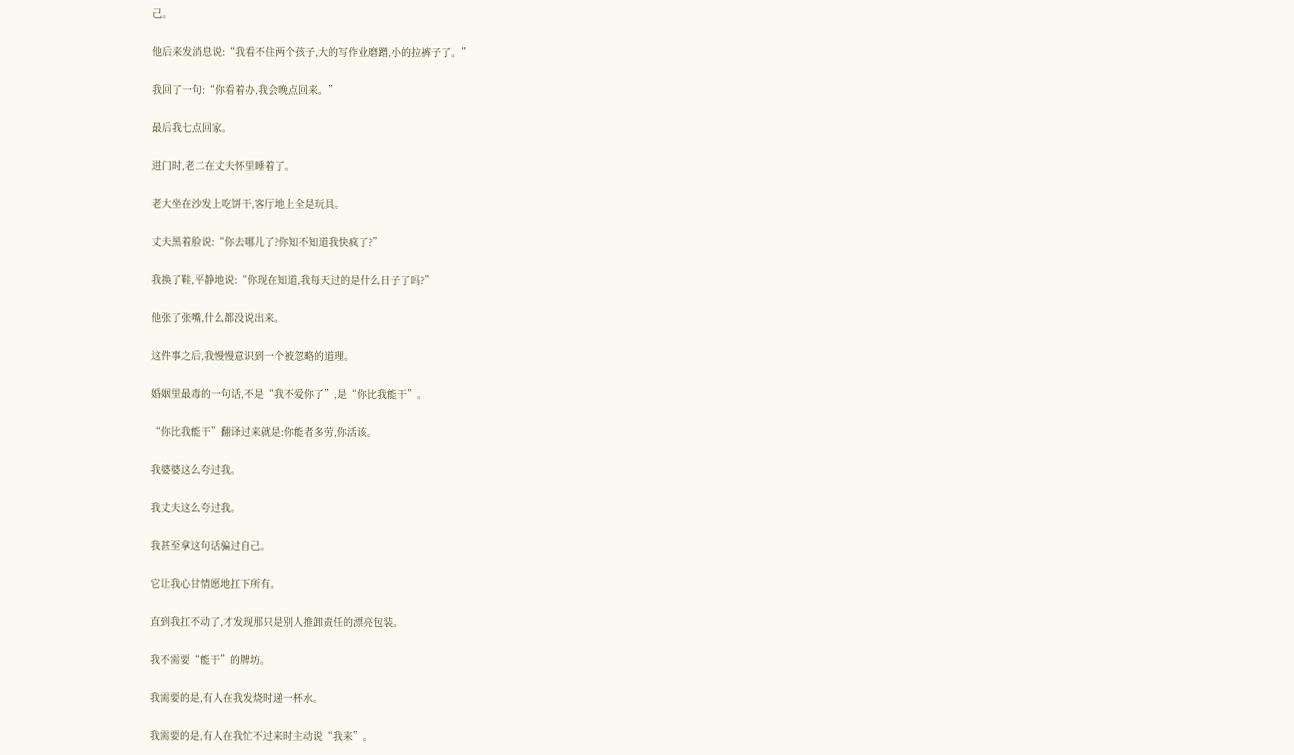己。

他后来发消息说:“我看不住两个孩子,大的写作业磨蹭,小的拉裤子了。”

我回了一句:“你看着办,我会晚点回来。”

最后我七点回家。

进门时,老二在丈夫怀里睡着了。

老大坐在沙发上吃饼干,客厅地上全是玩具。

丈夫黑着脸说:“你去哪儿了?你知不知道我快疯了?”

我换了鞋,平静地说:“你现在知道,我每天过的是什么日子了吗?”

他张了张嘴,什么都没说出来。

这件事之后,我慢慢意识到一个被忽略的道理。

婚姻里最毒的一句话,不是“我不爱你了”,是“你比我能干”。

“你比我能干”翻译过来就是:你能者多劳,你活该。

我婆婆这么夸过我。

我丈夫这么夸过我。

我甚至拿这句话骗过自己。

它让我心甘情愿地扛下所有。

直到我扛不动了,才发现那只是别人推卸责任的漂亮包装。

我不需要“能干”的牌坊。

我需要的是,有人在我发烧时递一杯水。

我需要的是,有人在我忙不过来时主动说“我来”。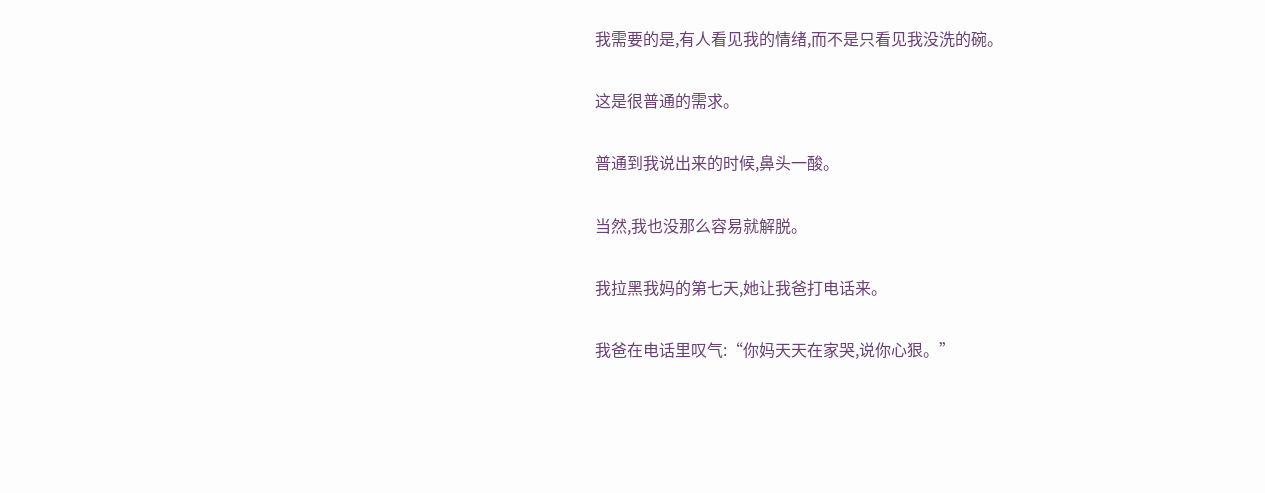我需要的是,有人看见我的情绪,而不是只看见我没洗的碗。

这是很普通的需求。

普通到我说出来的时候,鼻头一酸。

当然,我也没那么容易就解脱。

我拉黑我妈的第七天,她让我爸打电话来。

我爸在电话里叹气:“你妈天天在家哭,说你心狠。”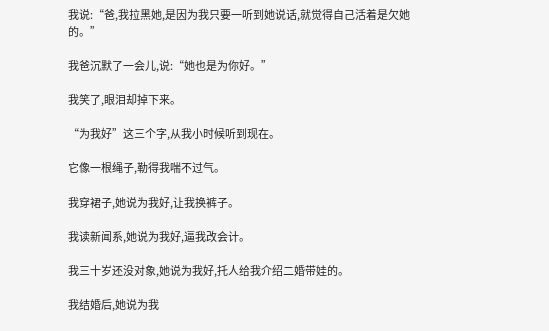我说:“爸,我拉黑她,是因为我只要一听到她说话,就觉得自己活着是欠她的。”

我爸沉默了一会儿,说:“她也是为你好。”

我笑了,眼泪却掉下来。

“为我好”这三个字,从我小时候听到现在。

它像一根绳子,勒得我喘不过气。

我穿裙子,她说为我好,让我换裤子。

我读新闻系,她说为我好,逼我改会计。

我三十岁还没对象,她说为我好,托人给我介绍二婚带娃的。

我结婚后,她说为我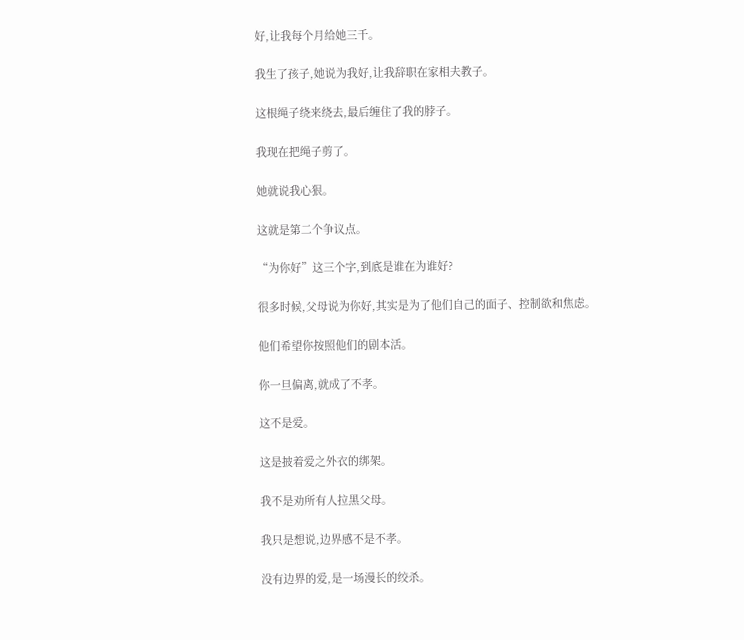好,让我每个月给她三千。

我生了孩子,她说为我好,让我辞职在家相夫教子。

这根绳子绕来绕去,最后缠住了我的脖子。

我现在把绳子剪了。

她就说我心狠。

这就是第二个争议点。

“为你好”这三个字,到底是谁在为谁好?

很多时候,父母说为你好,其实是为了他们自己的面子、控制欲和焦虑。

他们希望你按照他们的剧本活。

你一旦偏离,就成了不孝。

这不是爱。

这是披着爱之外衣的绑架。

我不是劝所有人拉黑父母。

我只是想说,边界感不是不孝。

没有边界的爱,是一场漫长的绞杀。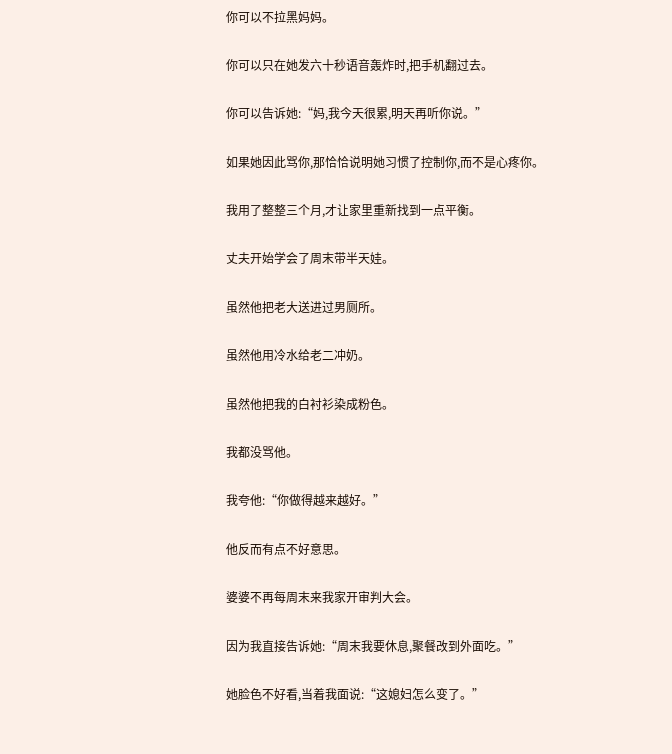你可以不拉黑妈妈。

你可以只在她发六十秒语音轰炸时,把手机翻过去。

你可以告诉她:“妈,我今天很累,明天再听你说。”

如果她因此骂你,那恰恰说明她习惯了控制你,而不是心疼你。

我用了整整三个月,才让家里重新找到一点平衡。

丈夫开始学会了周末带半天娃。

虽然他把老大送进过男厕所。

虽然他用冷水给老二冲奶。

虽然他把我的白衬衫染成粉色。

我都没骂他。

我夸他:“你做得越来越好。”

他反而有点不好意思。

婆婆不再每周末来我家开审判大会。

因为我直接告诉她:“周末我要休息,聚餐改到外面吃。”

她脸色不好看,当着我面说:“这媳妇怎么变了。”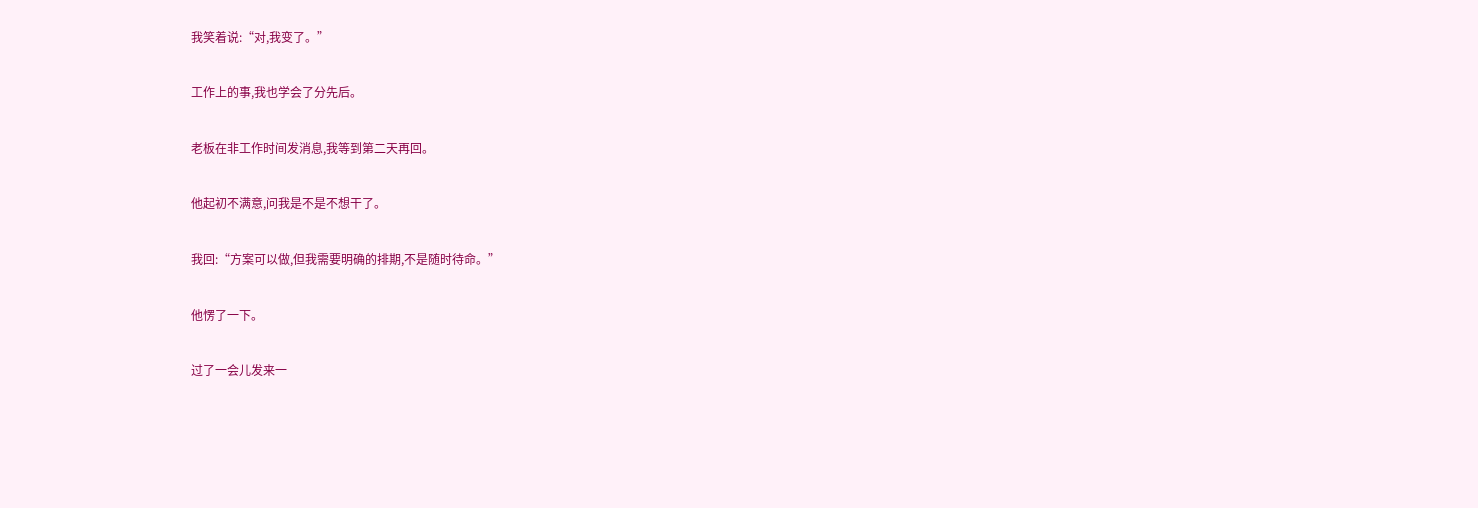我笑着说:“对,我变了。”

工作上的事,我也学会了分先后。

老板在非工作时间发消息,我等到第二天再回。

他起初不满意,问我是不是不想干了。

我回:“方案可以做,但我需要明确的排期,不是随时待命。”

他愣了一下。

过了一会儿发来一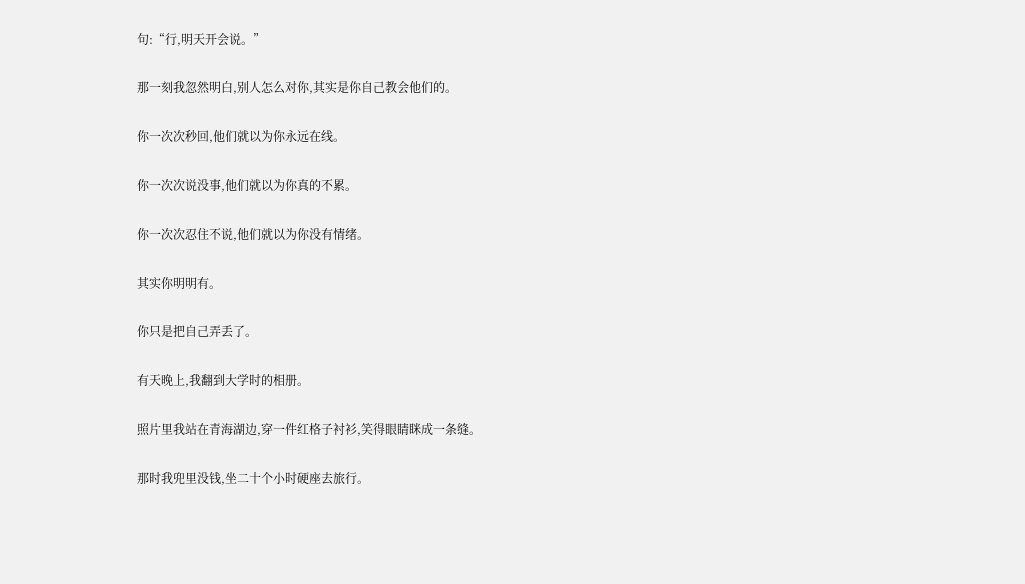句:“行,明天开会说。”

那一刻我忽然明白,别人怎么对你,其实是你自己教会他们的。

你一次次秒回,他们就以为你永远在线。

你一次次说没事,他们就以为你真的不累。

你一次次忍住不说,他们就以为你没有情绪。

其实你明明有。

你只是把自己弄丢了。

有天晚上,我翻到大学时的相册。

照片里我站在青海湖边,穿一件红格子衬衫,笑得眼睛眯成一条缝。

那时我兜里没钱,坐二十个小时硬座去旅行。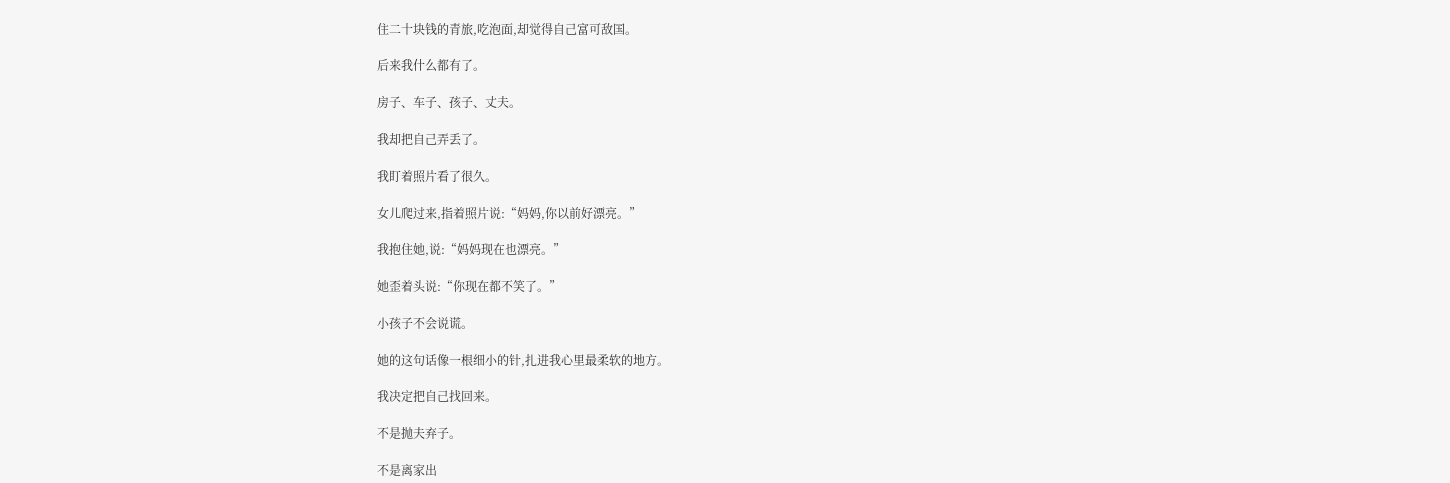住二十块钱的青旅,吃泡面,却觉得自己富可敌国。

后来我什么都有了。

房子、车子、孩子、丈夫。

我却把自己弄丢了。

我盯着照片看了很久。

女儿爬过来,指着照片说:“妈妈,你以前好漂亮。”

我抱住她,说:“妈妈现在也漂亮。”

她歪着头说:“你现在都不笑了。”

小孩子不会说谎。

她的这句话像一根细小的针,扎进我心里最柔软的地方。

我决定把自己找回来。

不是抛夫弃子。

不是离家出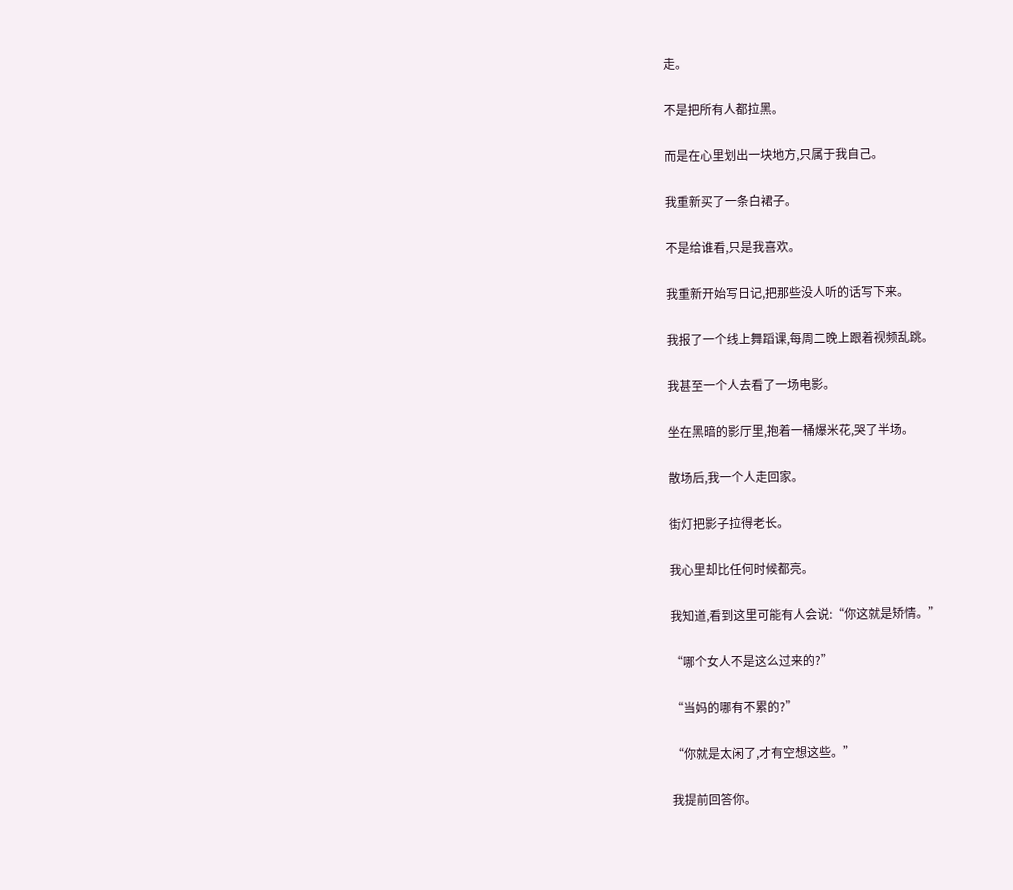走。

不是把所有人都拉黑。

而是在心里划出一块地方,只属于我自己。

我重新买了一条白裙子。

不是给谁看,只是我喜欢。

我重新开始写日记,把那些没人听的话写下来。

我报了一个线上舞蹈课,每周二晚上跟着视频乱跳。

我甚至一个人去看了一场电影。

坐在黑暗的影厅里,抱着一桶爆米花,哭了半场。

散场后,我一个人走回家。

街灯把影子拉得老长。

我心里却比任何时候都亮。

我知道,看到这里可能有人会说:“你这就是矫情。”

“哪个女人不是这么过来的?”

“当妈的哪有不累的?”

“你就是太闲了,才有空想这些。”

我提前回答你。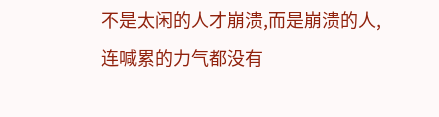不是太闲的人才崩溃,而是崩溃的人,连喊累的力气都没有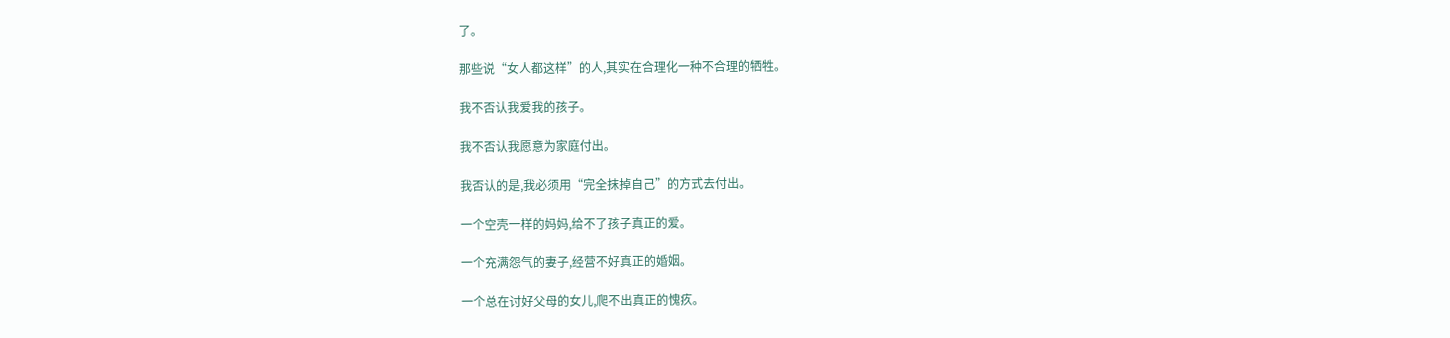了。

那些说“女人都这样”的人,其实在合理化一种不合理的牺牲。

我不否认我爱我的孩子。

我不否认我愿意为家庭付出。

我否认的是,我必须用“完全抹掉自己”的方式去付出。

一个空壳一样的妈妈,给不了孩子真正的爱。

一个充满怨气的妻子,经营不好真正的婚姻。

一个总在讨好父母的女儿,爬不出真正的愧疚。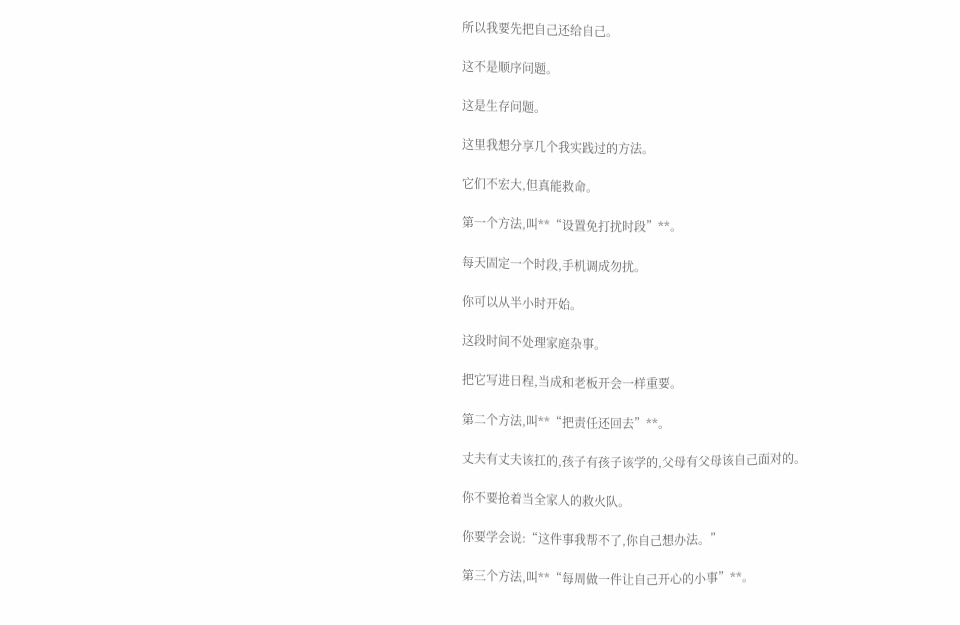所以我要先把自己还给自己。

这不是顺序问题。

这是生存问题。

这里我想分享几个我实践过的方法。

它们不宏大,但真能救命。

第一个方法,叫**“设置免打扰时段”**。

每天固定一个时段,手机调成勿扰。

你可以从半小时开始。

这段时间不处理家庭杂事。

把它写进日程,当成和老板开会一样重要。

第二个方法,叫**“把责任还回去”**。

丈夫有丈夫该扛的,孩子有孩子该学的,父母有父母该自己面对的。

你不要抢着当全家人的救火队。

你要学会说:“这件事我帮不了,你自己想办法。”

第三个方法,叫**“每周做一件让自己开心的小事”**。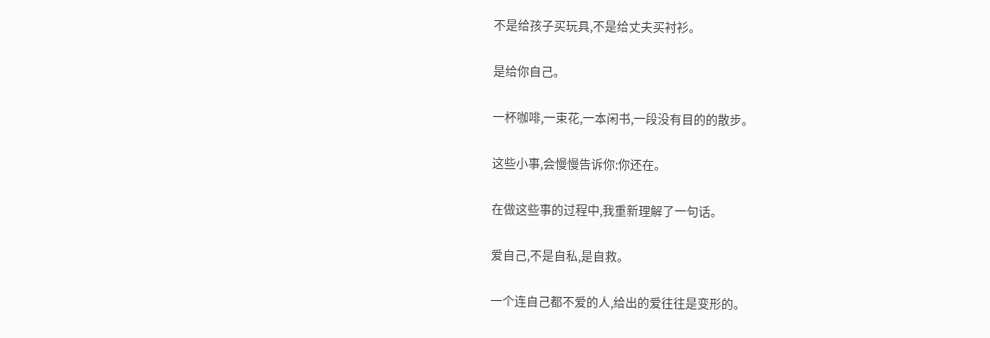不是给孩子买玩具,不是给丈夫买衬衫。

是给你自己。

一杯咖啡,一束花,一本闲书,一段没有目的的散步。

这些小事,会慢慢告诉你:你还在。

在做这些事的过程中,我重新理解了一句话。

爱自己,不是自私,是自救。

一个连自己都不爱的人,给出的爱往往是变形的。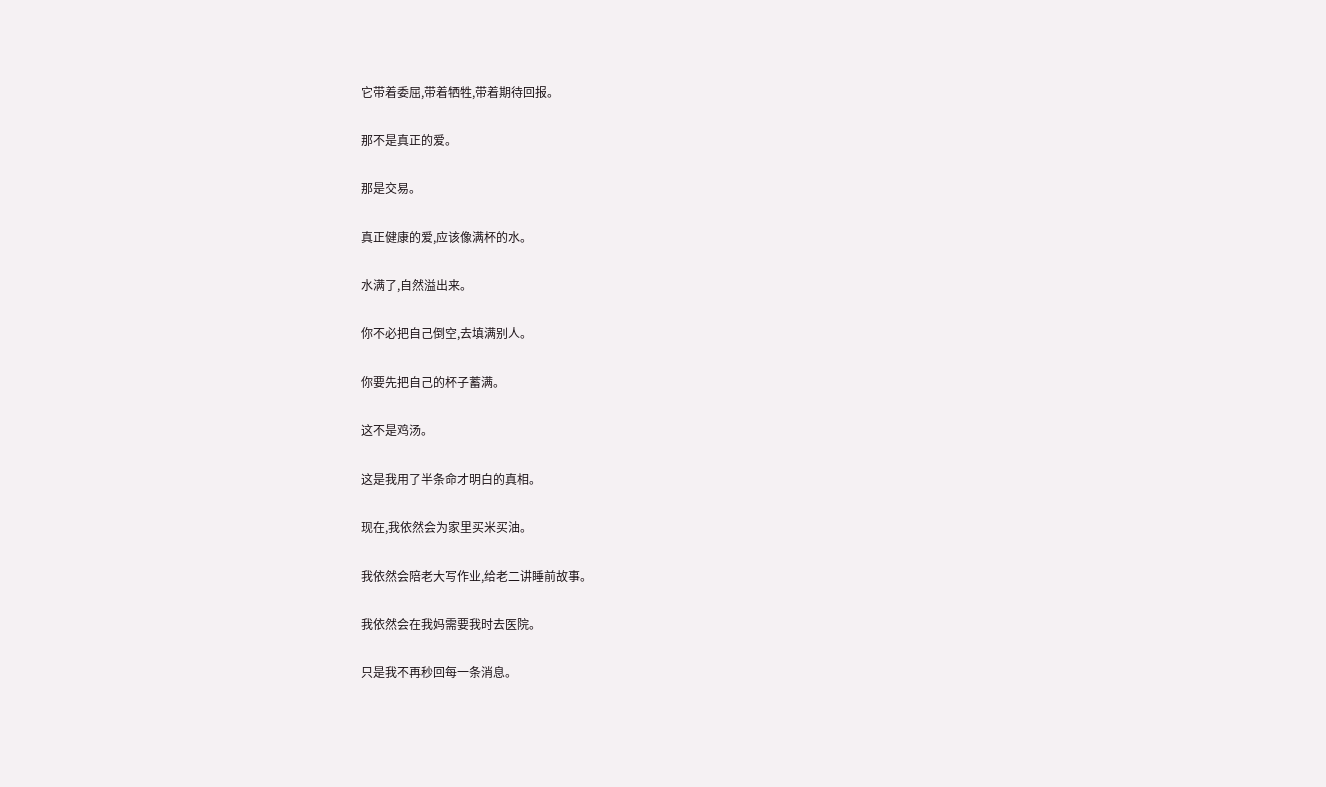它带着委屈,带着牺牲,带着期待回报。

那不是真正的爱。

那是交易。

真正健康的爱,应该像满杯的水。

水满了,自然溢出来。

你不必把自己倒空,去填满别人。

你要先把自己的杯子蓄满。

这不是鸡汤。

这是我用了半条命才明白的真相。

现在,我依然会为家里买米买油。

我依然会陪老大写作业,给老二讲睡前故事。

我依然会在我妈需要我时去医院。

只是我不再秒回每一条消息。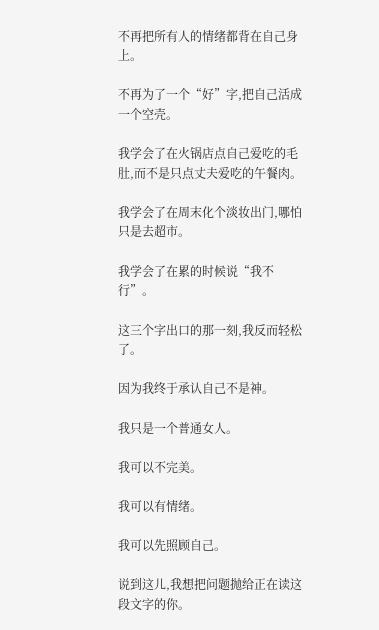不再把所有人的情绪都背在自己身上。

不再为了一个“好”字,把自己活成一个空壳。

我学会了在火锅店点自己爱吃的毛肚,而不是只点丈夫爱吃的午餐肉。

我学会了在周末化个淡妆出门,哪怕只是去超市。

我学会了在累的时候说“我不行”。

这三个字出口的那一刻,我反而轻松了。

因为我终于承认自己不是神。

我只是一个普通女人。

我可以不完美。

我可以有情绪。

我可以先照顾自己。

说到这儿,我想把问题抛给正在读这段文字的你。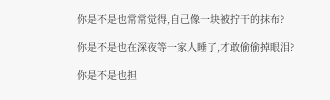你是不是也常常觉得,自己像一块被拧干的抹布?

你是不是也在深夜等一家人睡了,才敢偷偷掉眼泪?

你是不是也担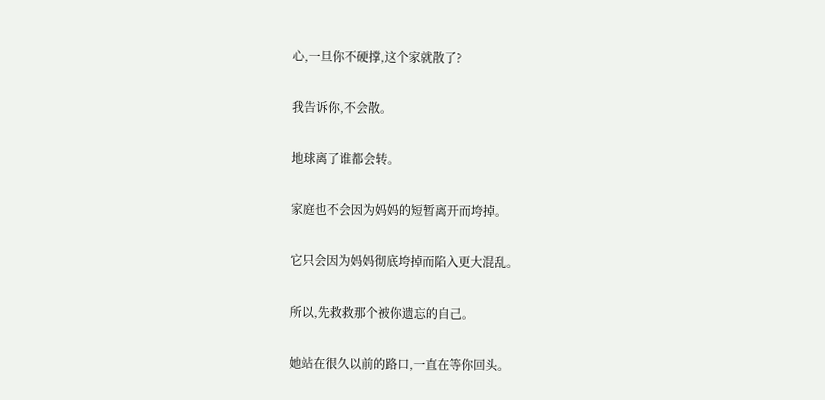心,一旦你不硬撑,这个家就散了?

我告诉你,不会散。

地球离了谁都会转。

家庭也不会因为妈妈的短暂离开而垮掉。

它只会因为妈妈彻底垮掉而陷入更大混乱。

所以,先救救那个被你遗忘的自己。

她站在很久以前的路口,一直在等你回头。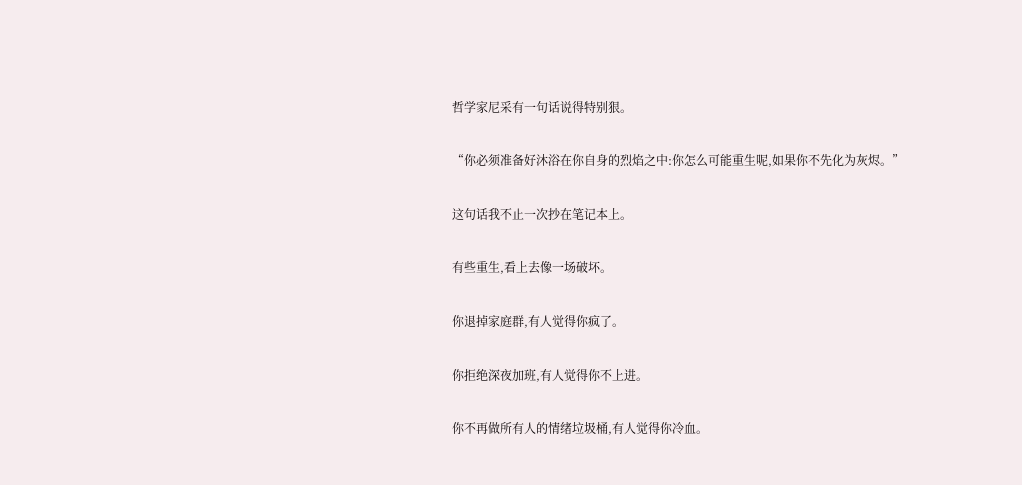哲学家尼采有一句话说得特别狠。

“你必须准备好沐浴在你自身的烈焰之中:你怎么可能重生呢,如果你不先化为灰烬。”

这句话我不止一次抄在笔记本上。

有些重生,看上去像一场破坏。

你退掉家庭群,有人觉得你疯了。

你拒绝深夜加班,有人觉得你不上进。

你不再做所有人的情绪垃圾桶,有人觉得你冷血。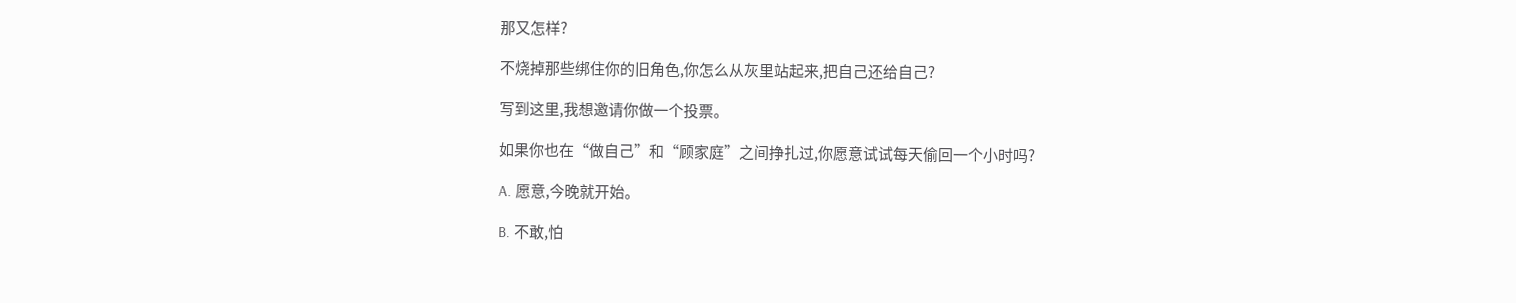那又怎样?

不烧掉那些绑住你的旧角色,你怎么从灰里站起来,把自己还给自己?

写到这里,我想邀请你做一个投票。

如果你也在“做自己”和“顾家庭”之间挣扎过,你愿意试试每天偷回一个小时吗?

A. 愿意,今晚就开始。

B. 不敢,怕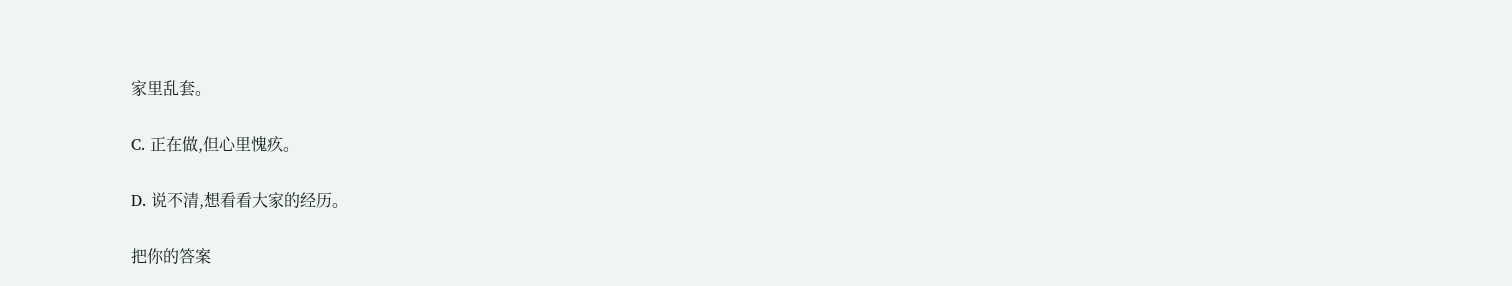家里乱套。

C. 正在做,但心里愧疚。

D. 说不清,想看看大家的经历。

把你的答案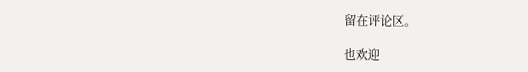留在评论区。

也欢迎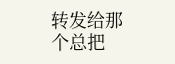转发给那个总把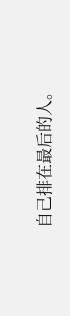自己排在最后的人。